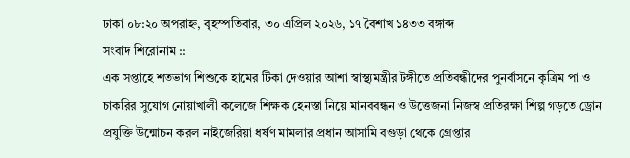ঢাকা ০৮:২০ অপরাহ্ন, বৃহস্পতিবার, ৩০ এপ্রিল ২০২৬, ১৭ বৈশাখ ১৪৩৩ বঙ্গাব্দ
সংবাদ শিরোনাম ::
এক সপ্তাহে শতভাগ শিশুকে হামের টিকা দেওয়ার আশা স্বাস্থ্যমন্ত্রীর টঙ্গীতে প্রতিবন্ধীদের পুনর্বাসনে কৃত্রিম পা ও চাকরির সুযোগ নোয়াখালী কলেজে শিক্ষক হেনস্তা নিয়ে মানববন্ধন ও উত্তেজনা নিজস্ব প্রতিরক্ষা শিল্প গড়তে ড্রোন প্রযুক্তি উন্মোচন করল নাইজেরিয়া ধর্ষণ মামলার প্রধান আসামি বগুড়া থেকে গ্রেপ্তার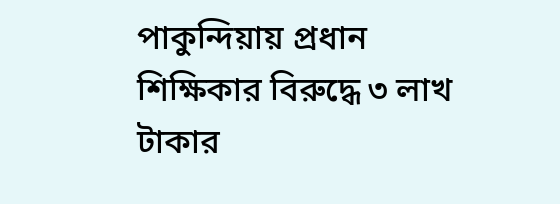পাকুন্দিয়ায় প্রধান শিক্ষিকার বিরুদ্ধে ৩ লাখ টাকার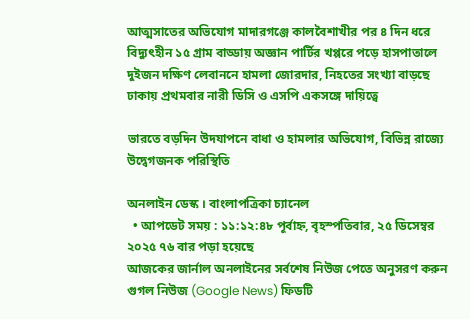আত্মসাতের অভিযোগ মাদারগঞ্জে কালবৈশাখীর পর ৪ দিন ধরে বিদ্যুৎহীন ১৫ গ্রাম বাড্ডায় অজ্ঞান পার্টির খপ্পরে পড়ে হাসপাতালে দুইজন দক্ষিণ লেবাননে হামলা জোরদার, নিহতের সংখ্যা বাড়ছে ঢাকায় প্রথমবার নারী ডিসি ও এসপি একসঙ্গে দায়িত্বে

ভারতে বড়দিন উদযাপনে বাধা ও হামলার অভিযোগ, বিভিন্ন রাজ্যে উদ্বেগজনক পরিস্থিতি

অনলাইন ডেস্ক । বাংলাপত্রিকা চ্যানেল
  • আপডেট সময় : ১১:১২:৪৮ পূর্বাহ্ন, বৃহস্পতিবার, ২৫ ডিসেম্বর ২০২৫ ৭৬ বার পড়া হয়েছে
আজকের জার্নাল অনলাইনের সর্বশেষ নিউজ পেতে অনুসরণ করুন গুগল নিউজ (Google News) ফিডটি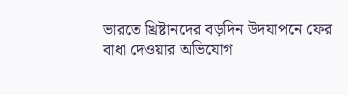ভারতে খ্রিষ্টানদের বড়দিন উদযাপনে ফের বাধা দেওয়ার অভিযোগ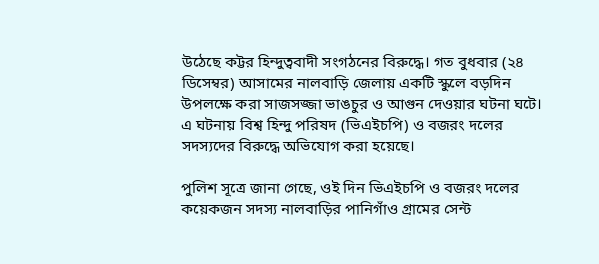উঠেছে কট্টর হিন্দুত্ববাদী সংগঠনের বিরুদ্ধে। গত বুধবার (২৪ ডিসেম্বর) আসামের নালবাড়ি জেলায় একটি স্কুলে বড়দিন উপলক্ষে করা সাজসজ্জা ভাঙচুর ও আগুন দেওয়ার ঘটনা ঘটে। এ ঘটনায় বিশ্ব হিন্দু পরিষদ (ভিএইচপি) ও বজরং দলের সদস্যদের বিরুদ্ধে অভিযোগ করা হয়েছে।

পুলিশ সূত্রে জানা গেছে, ওই দিন ভিএইচপি ও বজরং দলের কয়েকজন সদস্য নালবাড়ির পানিগাঁও গ্রামের সেন্ট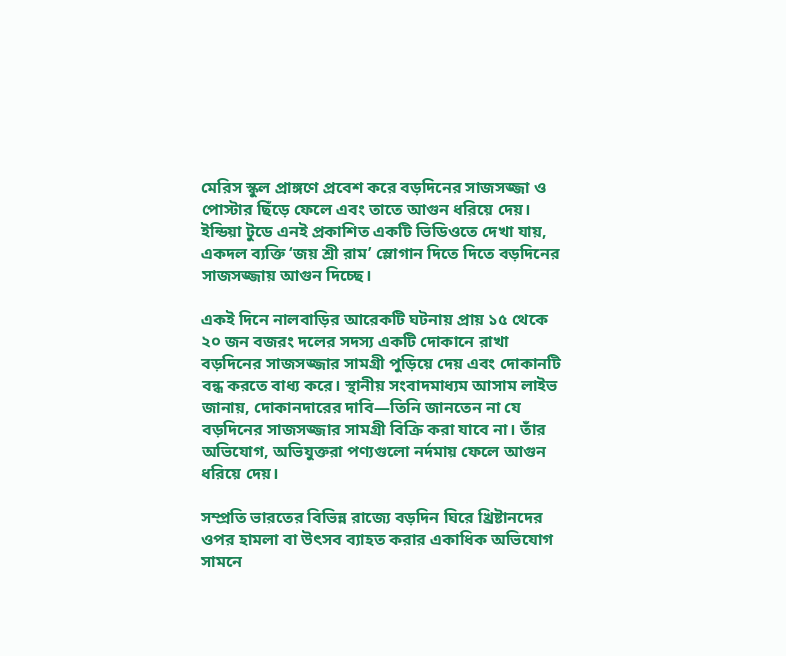মেরিস স্কুল প্রাঙ্গণে প্রবেশ করে বড়দিনের সাজসজ্জা ও পোস্টার ছিঁড়ে ফেলে এবং তাতে আগুন ধরিয়ে দেয়। ইন্ডিয়া টুডে এনই প্রকাশিত একটি ভিডিওতে দেখা যায়, একদল ব্যক্তি ‘জয় শ্রী রাম’ স্লোগান দিতে দিতে বড়দিনের সাজসজ্জায় আগুন দিচ্ছে।

একই দিনে নালবাড়ির আরেকটি ঘটনায় প্রায় ১৫ থেকে ২০ জন বজরং দলের সদস্য একটি দোকানে রাখা বড়দিনের সাজসজ্জার সামগ্রী পুড়িয়ে দেয় এবং দোকানটি বন্ধ করতে বাধ্য করে। স্থানীয় সংবাদমাধ্যম আসাম লাইভ জানায়, দোকানদারের দাবি—তিনি জানতেন না যে বড়দিনের সাজসজ্জার সামগ্রী বিক্রি করা যাবে না। তাঁর অভিযোগ, অভিযুক্তরা পণ্যগুলো নর্দমায় ফেলে আগুন ধরিয়ে দেয়।

সম্প্রতি ভারতের বিভিন্ন রাজ্যে বড়দিন ঘিরে খ্রিষ্টানদের ওপর হামলা বা উৎসব ব্যাহত করার একাধিক অভিযোগ সামনে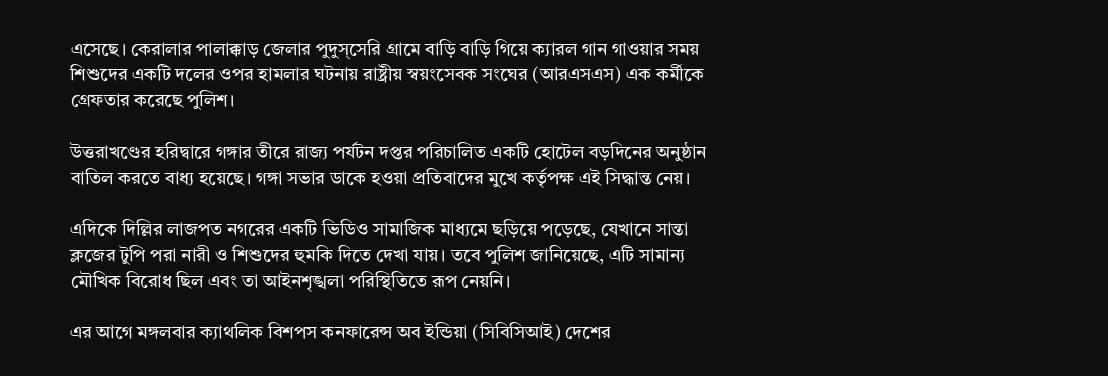এসেছে। কেরালার পালাক্কাড় জেলার পুদুস্সেরি গ্রামে বাড়ি বাড়ি গিয়ে ক্যারল গান গাওয়ার সময় শিশুদের একটি দলের ওপর হামলার ঘটনায় রাষ্ট্রীয় স্বয়ংসেবক সংঘের (আরএসএস) এক কর্মীকে গ্রেফতার করেছে পুলিশ।

উত্তরাখণ্ডের হরিদ্বারে গঙ্গার তীরে রাজ্য পর্যটন দপ্তর পরিচালিত একটি হোটেল বড়দিনের অনুষ্ঠান বাতিল করতে বাধ্য হয়েছে। গঙ্গা সভার ডাকে হওয়া প্রতিবাদের মুখে কর্তৃপক্ষ এই সিদ্ধান্ত নেয়।

এদিকে দিল্লির লাজপত নগরের একটি ভিডিও সামাজিক মাধ্যমে ছড়িয়ে পড়েছে, যেখানে সান্তা ক্লজের টুপি পরা নারী ও শিশুদের হুমকি দিতে দেখা যায়। তবে পুলিশ জানিয়েছে, এটি সামান্য মৌখিক বিরোধ ছিল এবং তা আইনশৃঙ্খলা পরিস্থিতিতে রূপ নেয়নি।

এর আগে মঙ্গলবার ক্যাথলিক বিশপস কনফারেন্স অব ইন্ডিয়া (সিবিসিআই) দেশের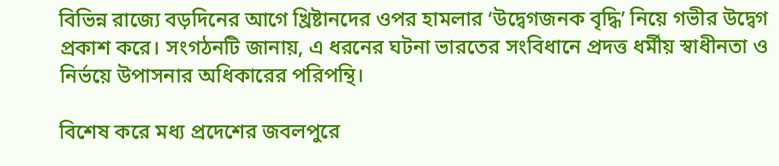বিভিন্ন রাজ্যে বড়দিনের আগে খ্রিষ্টানদের ওপর হামলার ‘উদ্বেগজনক বৃদ্ধি’ নিয়ে গভীর উদ্বেগ প্রকাশ করে। সংগঠনটি জানায়, এ ধরনের ঘটনা ভারতের সংবিধানে প্রদত্ত ধর্মীয় স্বাধীনতা ও নির্ভয়ে উপাসনার অধিকারের পরিপন্থি।

বিশেষ করে মধ্য প্রদেশের জবলপুরে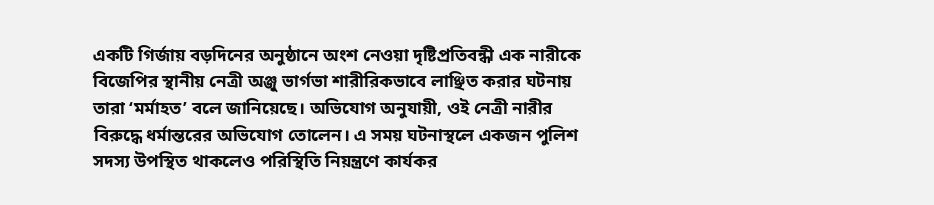একটি গির্জায় বড়দিনের অনুষ্ঠানে অংশ নেওয়া দৃষ্টিপ্রতিবন্ধী এক নারীকে বিজেপির স্থানীয় নেত্রী অঞ্জু ভার্গভা শারীরিকভাবে লাঞ্ছিত করার ঘটনায় তারা ‘মর্মাহত’ বলে জানিয়েছে। অভিযোগ অনুযায়ী, ওই নেত্রী নারীর বিরুদ্ধে ধর্মান্তরের অভিযোগ তোলেন। এ সময় ঘটনাস্থলে একজন পুলিশ সদস্য উপস্থিত থাকলেও পরিস্থিতি নিয়ন্ত্রণে কার্যকর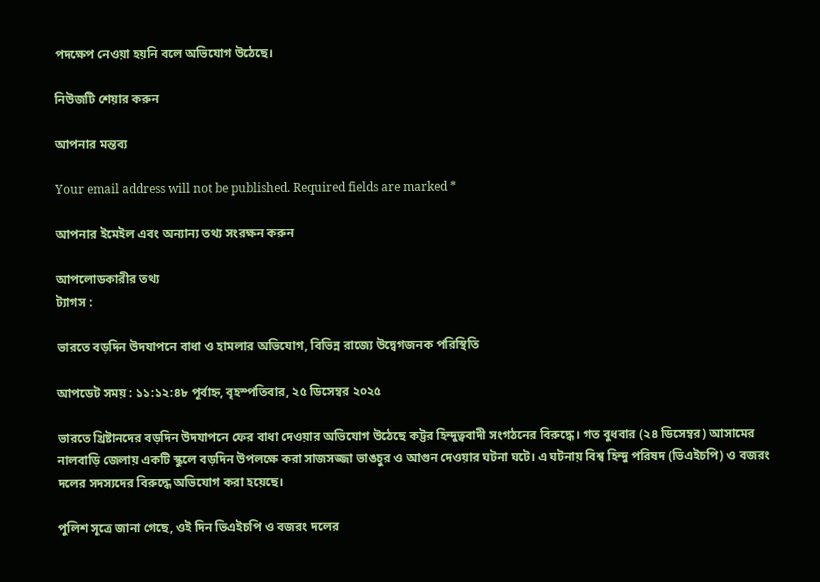পদক্ষেপ নেওয়া হয়নি বলে অভিযোগ উঠেছে।

নিউজটি শেয়ার করুন

আপনার মন্তব্য

Your email address will not be published. Required fields are marked *

আপনার ইমেইল এবং অন্যান্য তথ্য সংরক্ষন করুন

আপলোডকারীর তথ্য
ট্যাগস :

ভারতে বড়দিন উদযাপনে বাধা ও হামলার অভিযোগ, বিভিন্ন রাজ্যে উদ্বেগজনক পরিস্থিতি

আপডেট সময় : ১১:১২:৪৮ পূর্বাহ্ন, বৃহস্পতিবার, ২৫ ডিসেম্বর ২০২৫

ভারতে খ্রিষ্টানদের বড়দিন উদযাপনে ফের বাধা দেওয়ার অভিযোগ উঠেছে কট্টর হিন্দুত্ববাদী সংগঠনের বিরুদ্ধে। গত বুধবার (২৪ ডিসেম্বর) আসামের নালবাড়ি জেলায় একটি স্কুলে বড়দিন উপলক্ষে করা সাজসজ্জা ভাঙচুর ও আগুন দেওয়ার ঘটনা ঘটে। এ ঘটনায় বিশ্ব হিন্দু পরিষদ (ভিএইচপি) ও বজরং দলের সদস্যদের বিরুদ্ধে অভিযোগ করা হয়েছে।

পুলিশ সূত্রে জানা গেছে, ওই দিন ভিএইচপি ও বজরং দলের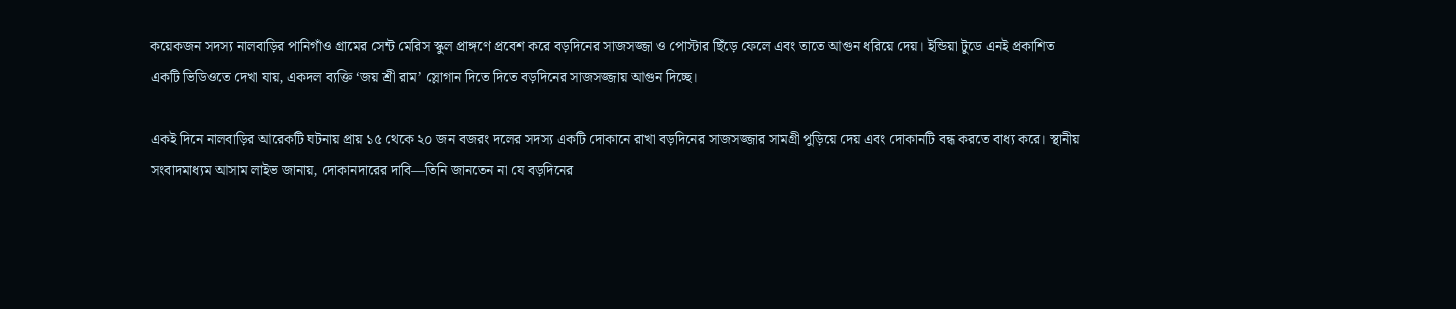কয়েকজন সদস্য নালবাড়ির পানিগাঁও গ্রামের সেন্ট মেরিস স্কুল প্রাঙ্গণে প্রবেশ করে বড়দিনের সাজসজ্জা ও পোস্টার ছিঁড়ে ফেলে এবং তাতে আগুন ধরিয়ে দেয়। ইন্ডিয়া টুডে এনই প্রকাশিত একটি ভিডিওতে দেখা যায়, একদল ব্যক্তি ‘জয় শ্রী রাম’ স্লোগান দিতে দিতে বড়দিনের সাজসজ্জায় আগুন দিচ্ছে।

একই দিনে নালবাড়ির আরেকটি ঘটনায় প্রায় ১৫ থেকে ২০ জন বজরং দলের সদস্য একটি দোকানে রাখা বড়দিনের সাজসজ্জার সামগ্রী পুড়িয়ে দেয় এবং দোকানটি বন্ধ করতে বাধ্য করে। স্থানীয় সংবাদমাধ্যম আসাম লাইভ জানায়, দোকানদারের দাবি—তিনি জানতেন না যে বড়দিনের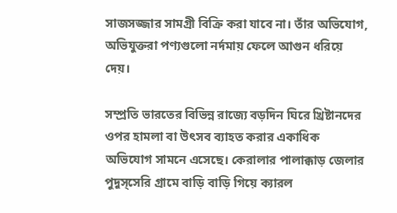সাজসজ্জার সামগ্রী বিক্রি করা যাবে না। তাঁর অভিযোগ, অভিযুক্তরা পণ্যগুলো নর্দমায় ফেলে আগুন ধরিয়ে দেয়।

সম্প্রতি ভারতের বিভিন্ন রাজ্যে বড়দিন ঘিরে খ্রিষ্টানদের ওপর হামলা বা উৎসব ব্যাহত করার একাধিক অভিযোগ সামনে এসেছে। কেরালার পালাক্কাড় জেলার পুদুস্সেরি গ্রামে বাড়ি বাড়ি গিয়ে ক্যারল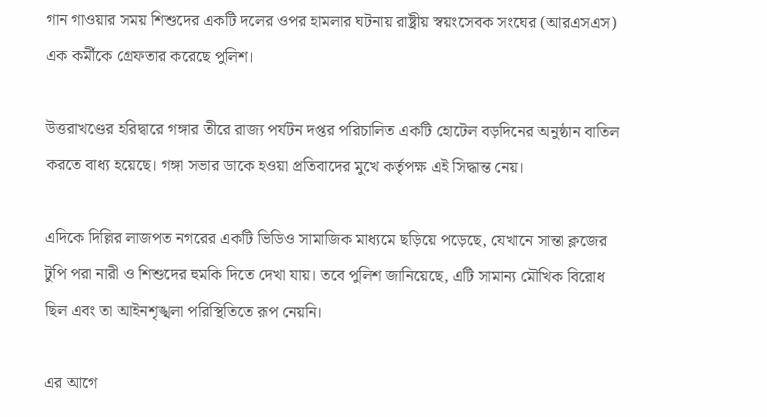গান গাওয়ার সময় শিশুদের একটি দলের ওপর হামলার ঘটনায় রাষ্ট্রীয় স্বয়ংসেবক সংঘের (আরএসএস) এক কর্মীকে গ্রেফতার করেছে পুলিশ।

উত্তরাখণ্ডের হরিদ্বারে গঙ্গার তীরে রাজ্য পর্যটন দপ্তর পরিচালিত একটি হোটেল বড়দিনের অনুষ্ঠান বাতিল করতে বাধ্য হয়েছে। গঙ্গা সভার ডাকে হওয়া প্রতিবাদের মুখে কর্তৃপক্ষ এই সিদ্ধান্ত নেয়।

এদিকে দিল্লির লাজপত নগরের একটি ভিডিও সামাজিক মাধ্যমে ছড়িয়ে পড়েছে, যেখানে সান্তা ক্লজের টুপি পরা নারী ও শিশুদের হুমকি দিতে দেখা যায়। তবে পুলিশ জানিয়েছে, এটি সামান্য মৌখিক বিরোধ ছিল এবং তা আইনশৃঙ্খলা পরিস্থিতিতে রূপ নেয়নি।

এর আগে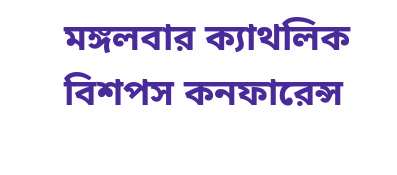মঙ্গলবার ক্যাথলিক বিশপস কনফারেন্স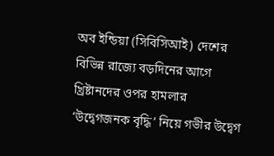অব ইন্ডিয়া (সিবিসিআই) দেশের বিভিন্ন রাজ্যে বড়দিনের আগে খ্রিষ্টানদের ওপর হামলার ‘উদ্বেগজনক বৃদ্ধি’ নিয়ে গভীর উদ্বেগ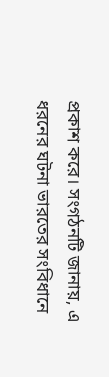প্রকাশ করে। সংগঠনটি জানায়, এ ধরনের ঘটনা ভারতের সংবিধানে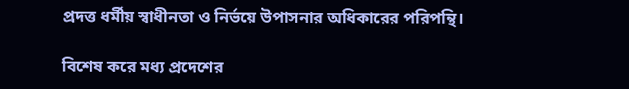প্রদত্ত ধর্মীয় স্বাধীনতা ও নির্ভয়ে উপাসনার অধিকারের পরিপন্থি।

বিশেষ করে মধ্য প্রদেশের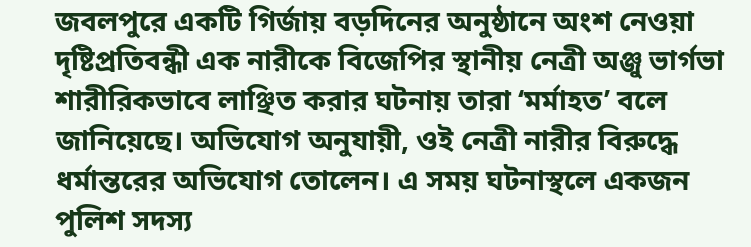জবলপুরে একটি গির্জায় বড়দিনের অনুষ্ঠানে অংশ নেওয়া দৃষ্টিপ্রতিবন্ধী এক নারীকে বিজেপির স্থানীয় নেত্রী অঞ্জু ভার্গভা শারীরিকভাবে লাঞ্ছিত করার ঘটনায় তারা ‘মর্মাহত’ বলে জানিয়েছে। অভিযোগ অনুযায়ী, ওই নেত্রী নারীর বিরুদ্ধে ধর্মান্তরের অভিযোগ তোলেন। এ সময় ঘটনাস্থলে একজন পুলিশ সদস্য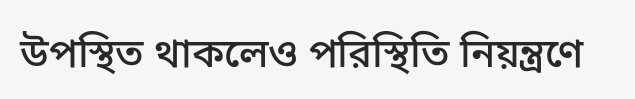উপস্থিত থাকলেও পরিস্থিতি নিয়ন্ত্রণে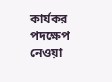কার্যকর পদক্ষেপ নেওয়া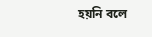হয়নি বলে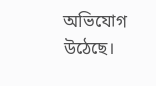অভিযোগ উঠেছে।